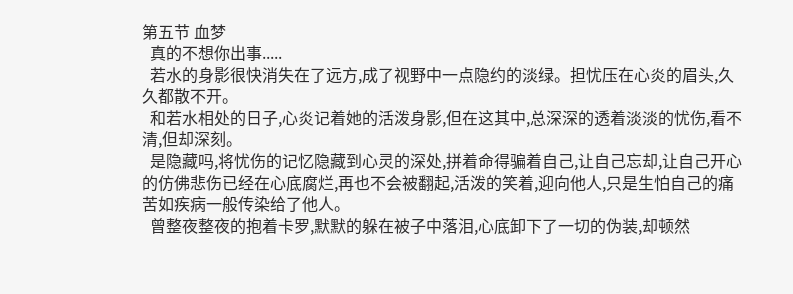第五节 血梦
  真的不想你出事.....
  若水的身影很快消失在了远方,成了视野中一点隐约的淡绿。担忧压在心炎的眉头,久久都散不开。
  和若水相处的日子,心炎记着她的活泼身影,但在这其中,总深深的透着淡淡的忧伤,看不清,但却深刻。
  是隐藏吗,将忧伤的记忆隐藏到心灵的深处,拼着命得骗着自己,让自己忘却,让自己开心的仿佛悲伤已经在心底腐烂,再也不会被翻起,活泼的笑着,迎向他人,只是生怕自己的痛苦如疾病一般传染给了他人。
  曾整夜整夜的抱着卡罗,默默的躲在被子中落泪,心底卸下了一切的伪装,却顿然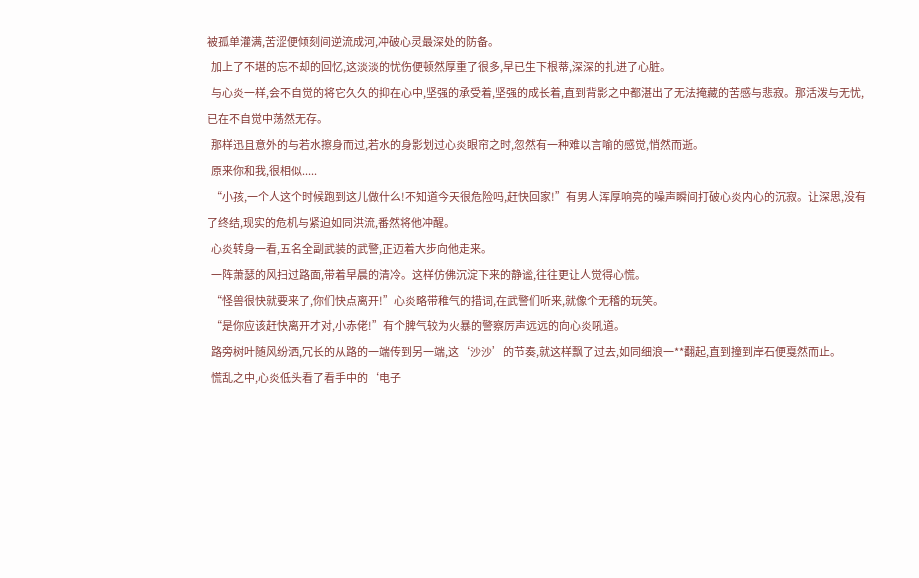被孤单灌满,苦涩便倾刻间逆流成河,冲破心灵最深处的防备。
  加上了不堪的忘不却的回忆,这淡淡的忧伤便顿然厚重了很多,早已生下根蒂,深深的扎进了心脏。
  与心炎一样,会不自觉的将它久久的抑在心中,坚强的承受着,坚强的成长着,直到背影之中都湛出了无法掩藏的苦感与悲寂。那活泼与无忧,已在不自觉中荡然无存。
  那样迅且意外的与若水擦身而过,若水的身影划过心炎眼帘之时,忽然有一种难以言喻的感觉,悄然而逝。
  原来你和我,很相似.....
  “小孩,一个人这个时候跑到这儿做什么!不知道今天很危险吗,赶快回家!”有男人浑厚响亮的噪声瞬间打破心炎内心的沉寂。让深思,没有了终结,现实的危机与紧迫如同洪流,番然将他冲醒。
  心炎转身一看,五名全副武装的武警,正迈着大步向他走来。
  一阵萧瑟的风扫过路面,带着早晨的清冷。这样仿佛沉淀下来的静谧,往往更让人觉得心慌。
  “怪兽很快就要来了,你们快点离开!”心炎略带稚气的措词,在武警们听来,就像个无稽的玩笑。
  “是你应该赶快离开才对,小赤佬!”有个脾气较为火暴的警察厉声远远的向心炎吼道。
  路旁树叶随风纷洒,冗长的从路的一端传到另一端,这‘沙沙’的节奏,就这样飘了过去,如同细浪一**翻起,直到撞到岸石便戛然而止。
  慌乱之中,心炎低头看了看手中的‘电子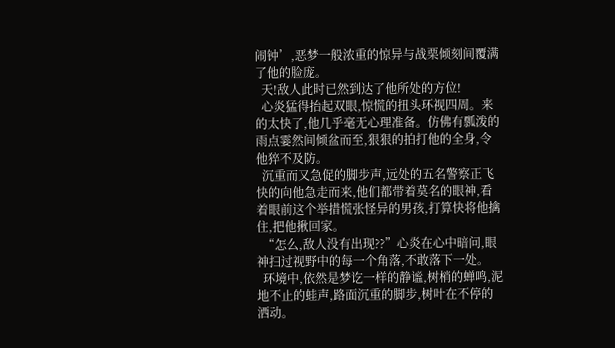闹钟’,恶梦一般浓重的惊异与战栗倾刻间覆满了他的脸庞。
  天!敌人此时已然到达了他所处的方位!
  心炎猛得抬起双眼,惊慌的扭头环视四周。来的太快了,他几乎毫无心理准备。仿佛有瓢泼的雨点霎然间倾盆而至,狠狠的拍打他的全身,令他猝不及防。
  沉重而又急促的脚步声,远处的五名警察正飞快的向他急走而来,他们都带着莫名的眼神,看着眼前这个举措慌张怪异的男孩,打算快将他擒住,把他揪回家。
  “怎么,敌人没有出现??”心炎在心中暗问,眼神扫过视野中的每一个角落,不敢落下一处。
  环境中,依然是梦讫一样的静谧,树梢的蝉鸣,泥地不止的蛙声,路面沉重的脚步,树叶在不停的洒动。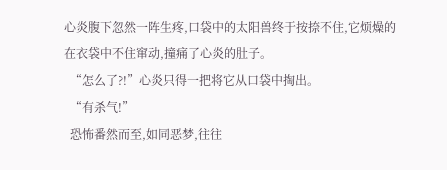心炎腹下忽然一阵生疼,口袋中的太阳兽终于按捺不住,它烦燥的在衣袋中不住窜动,撞痛了心炎的肚子。
  “怎么了?!”心炎只得一把将它从口袋中掏出。
  “有杀气!”
  恐怖番然而至,如同恶梦,往往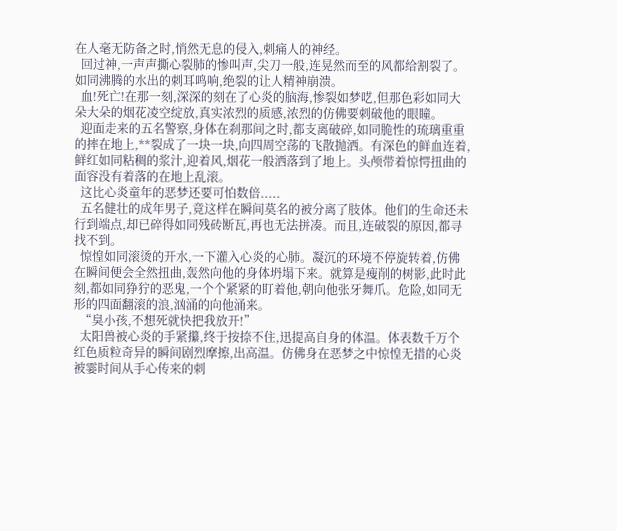在人毫无防备之时,悄然无息的侵入,刺痛人的神经。
  回过神,一声声撕心裂肺的惨叫声,尖刀一般,连晃然而至的风都给割裂了。如同沸腾的水出的刺耳鸣响,绝裂的让人精神崩溃。
  血!死亡!在那一刻,深深的刻在了心炎的脑海,惨裂如梦呓,但那色彩如同大朵大朵的烟花凌空绽放,真实浓烈的质感,浓烈的仿佛要刺破他的眼瞳。
  迎面走来的五名警察,身体在刹那间之时,都支离破碎,如同脆性的琉璃重重的摔在地上,**裂成了一块一块,向四周空荡的飞散抛洒。有深色的鲜血连着,鲜红如同粘稠的浆汁,迎着风,烟花一般洒落到了地上。头颅带着惊愕扭曲的面容没有着落的在地上乱滚。
  这比心炎童年的恶梦还要可怕数倍.....
  五名健壮的成年男子,竟这样在瞬间莫名的被分离了肢体。他们的生命还未行到端点,却已碎得如同残砖断瓦,再也无法拼凑。而且,连破裂的原因,都寻找不到。
  惊惶如同滚烫的开水,一下灌入心炎的心肺。凝沉的环境不停旋转着,仿佛在瞬间便会全然扭曲,轰然向他的身体坍塌下来。就算是瘦削的树影,此时此刻,都如同狰狞的恶鬼,一个个紧紧的盯着他,朝向他张牙舞爪。危险,如同无形的四面翻滚的浪,汹涌的向他涌来。
  “臭小孩,不想死就快把我放开!”
  太阳兽被心炎的手紧攥,终于按捺不住,迅提高自身的体温。体表数千万个红色质粒奇异的瞬间剧烈摩擦,出高温。仿佛身在恶梦之中惊惶无措的心炎被霎时间从手心传来的刺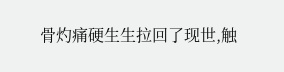骨灼痛硬生生拉回了现世,触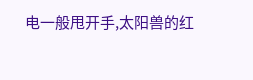电一般甩开手,太阳兽的红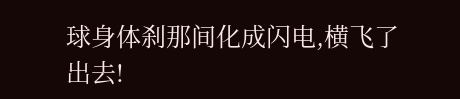球身体刹那间化成闪电,横飞了出去!